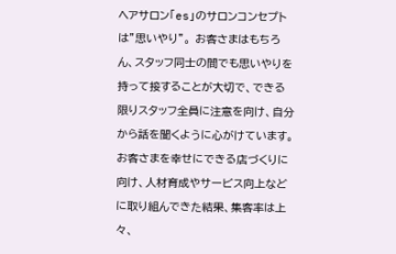ヘアサロン「es」のサロンコンセプトは”思いやり”。 お客さまはもちろん、スタッフ同士の間でも思いやりを持って接することが大切で、できる限りスタッフ全員に注意を向け、自分から話を聞くように心がけています。 お客さまを幸せにできる店づくりに向け、人材育成やサービス向上などに取り組んできた結果、集客率は上々、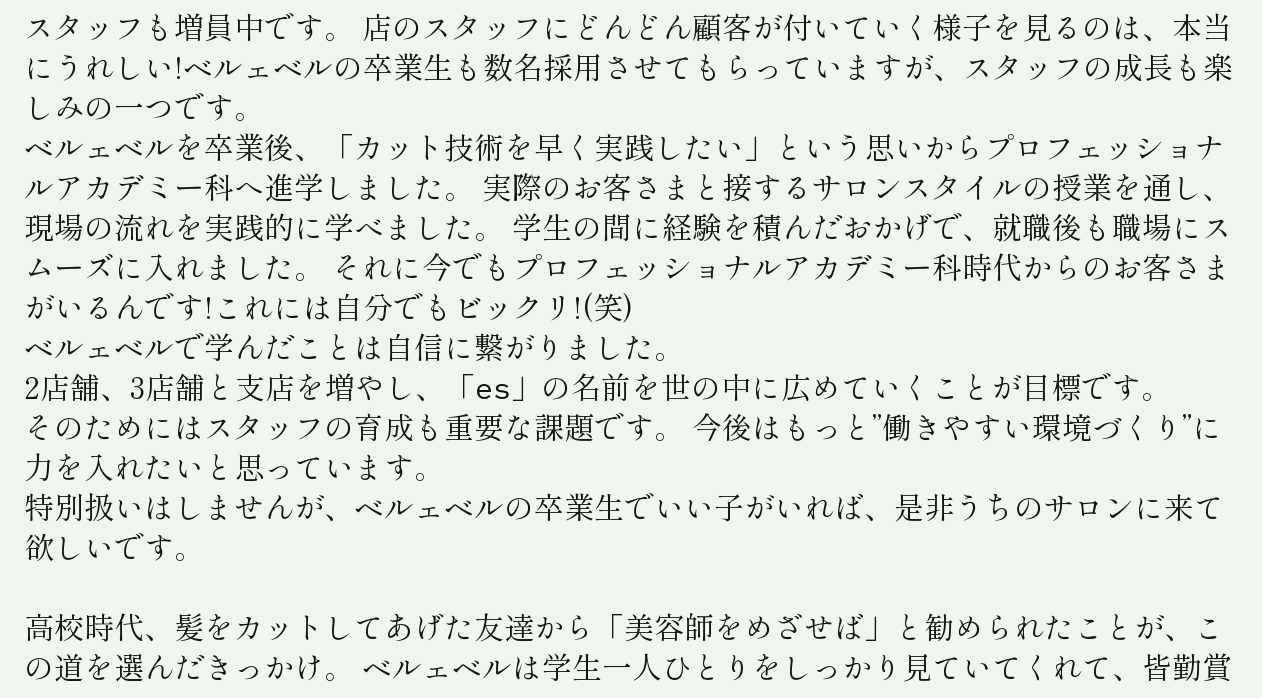スタッフも増員中です。 店のスタッフにどんどん顧客が付いていく様子を見るのは、本当にうれしい!ベルェベルの卒業生も数名採用させてもらっていますが、スタッフの成長も楽しみの一つです。
ベルェベルを卒業後、「カット技術を早く実践したい」という思いからプロフェッショナルアカデミー科へ進学しました。 実際のお客さまと接するサロンスタイルの授業を通し、現場の流れを実践的に学べました。 学生の間に経験を積んだおかげで、就職後も職場にスムーズに入れました。 それに今でもプロフェッショナルアカデミー科時代からのお客さまがいるんです!これには自分でもビックリ!(笑)
ベルェベルで学んだことは自信に繋がりました。
2店舗、3店舗と支店を増やし、「es」の名前を世の中に広めていくことが目標です。
そのためにはスタッフの育成も重要な課題です。 今後はもっと”働きやすい環境づくり”に力を入れたいと思っています。
特別扱いはしませんが、ベルェベルの卒業生でいい子がいれば、是非うちのサロンに来て欲しいです。

高校時代、髪をカットしてあげた友達から「美容師をめざせば」と勧められたことが、この道を選んだきっかけ。 ベルェベルは学生一人ひとりをしっかり見ていてくれて、皆勤賞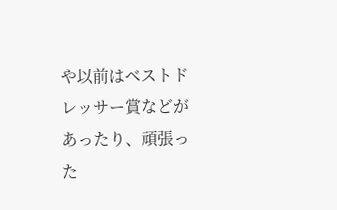や以前はベストドレッサー賞などがあったり、頑張った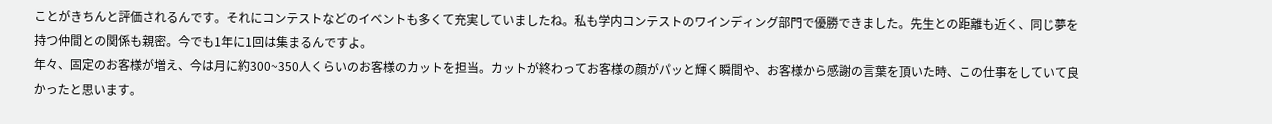ことがきちんと評価されるんです。それにコンテストなどのイベントも多くて充実していましたね。私も学内コンテストのワインディング部門で優勝できました。先生との距離も近く、同じ夢を持つ仲間との関係も親密。今でも1年に1回は集まるんですよ。
年々、固定のお客様が増え、今は月に約300~350人くらいのお客様のカットを担当。カットが終わってお客様の顔がパッと輝く瞬間や、お客様から感謝の言葉を頂いた時、この仕事をしていて良かったと思います。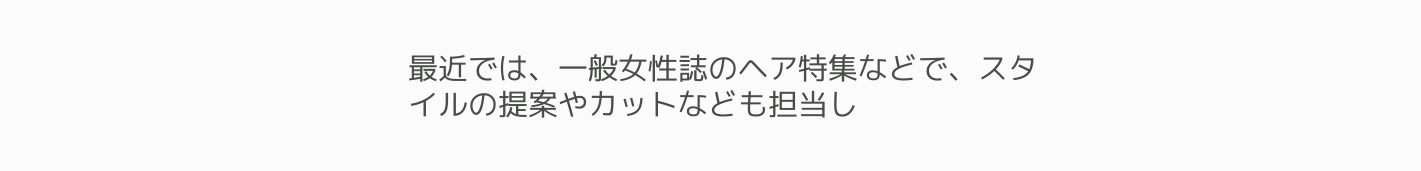最近では、一般女性誌のヘア特集などで、スタイルの提案やカットなども担当し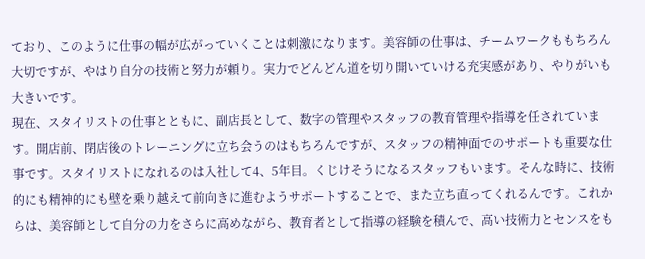ており、このように仕事の幅が広がっていくことは刺激になります。美容師の仕事は、チームワークももちろん大切ですが、やはり自分の技術と努力が頼り。実力でどんどん道を切り開いていける充実感があり、やりがいも大きいです。
現在、スタイリストの仕事とともに、副店長として、数字の管理やスタッフの教育管理や指導を任されています。開店前、閉店後のトレーニングに立ち会うのはもちろんですが、スタッフの精神面でのサポートも重要な仕事です。スタイリストになれるのは入社して4、5年目。くじけそうになるスタッフもいます。そんな時に、技術的にも精神的にも壁を乗り越えて前向きに進むようサポートすることで、また立ち直ってくれるんです。これからは、美容師として自分の力をさらに高めながら、教育者として指導の経験を積んで、高い技術力とセンスをも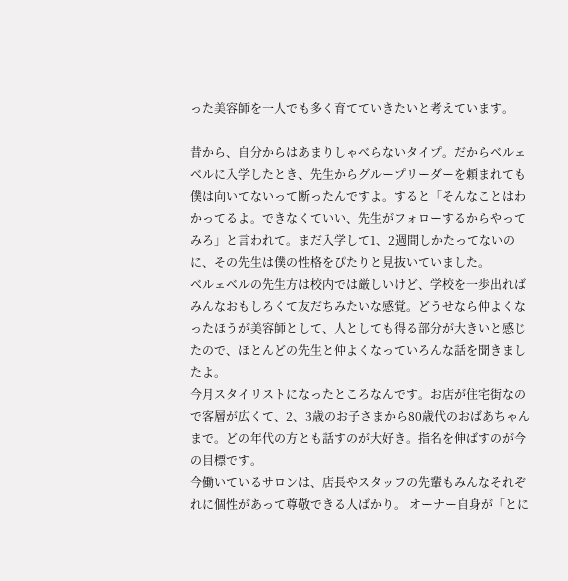った美容師を一人でも多く育てていきたいと考えています。

昔から、自分からはあまりしゃべらないタイプ。だからベルェベルに入学したとき、先生からグループリーダーを頼まれても僕は向いてないって断ったんですよ。すると「そんなことはわかってるよ。できなくていい、先生がフォローするからやってみろ」と言われて。まだ入学して1、2週間しかたってないのに、その先生は僕の性格をぴたりと見抜いていました。
ベルェベルの先生方は校内では厳しいけど、学校を一歩出ればみんなおもしろくて友だちみたいな感覚。どうせなら仲よくなったほうが美容師として、人としても得る部分が大きいと感じたので、ほとんどの先生と仲よくなっていろんな話を聞きましたよ。
今月スタイリストになったところなんです。お店が住宅街なので客層が広くて、2、3歳のお子さまから80歳代のおばあちゃんまで。どの年代の方とも話すのが大好き。指名を伸ばすのが今の目標です。
今働いているサロンは、店長やスタッフの先輩もみんなそれぞれに個性があって尊敬できる人ばかり。 オーナー自身が「とに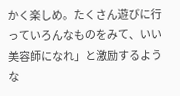かく楽しめ。たくさん遊びに行っていろんなものをみて、いい美容師になれ」と激励するような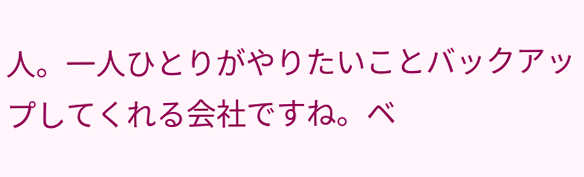人。一人ひとりがやりたいことバックアップしてくれる会社ですね。ベ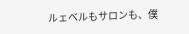ルェベルもサロンも、僕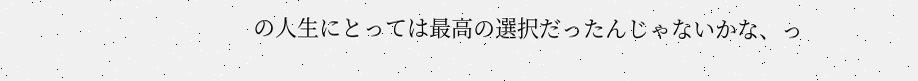の人生にとっては最高の選択だったんじゃないかな、っ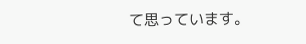て思っています。